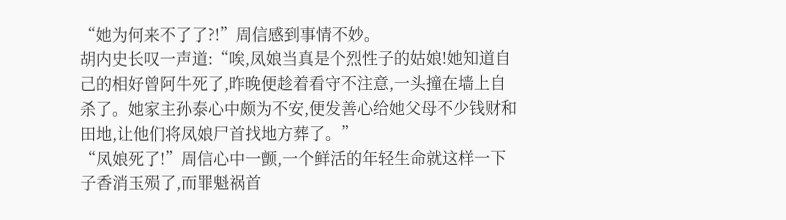“她为何来不了了?!”周信感到事情不妙。
胡内史长叹一声道:“唉,凤娘当真是个烈性子的姑娘!她知道自己的相好曾阿牛死了,昨晚便趁着看守不注意,一头撞在墙上自杀了。她家主孙泰心中颇为不安,便发善心给她父母不少钱财和田地,让他们将凤娘尸首找地方葬了。”
“凤娘死了!”周信心中一颤,一个鲜活的年轻生命就这样一下子香消玉殒了,而罪魁祸首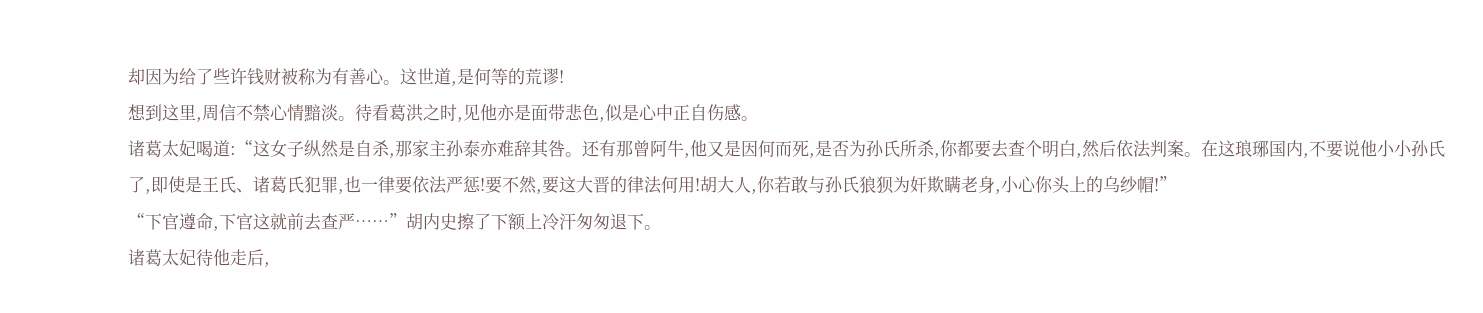却因为给了些许钱财被称为有善心。这世道,是何等的荒谬!
想到这里,周信不禁心情黯淡。待看葛洪之时,见他亦是面带悲色,似是心中正自伤感。
诸葛太妃喝道:“这女子纵然是自杀,那家主孙泰亦难辞其咎。还有那曾阿牛,他又是因何而死,是否为孙氏所杀,你都要去查个明白,然后依法判案。在这琅琊国内,不要说他小小孙氏了,即使是王氏、诸葛氏犯罪,也一律要依法严惩!要不然,要这大晋的律法何用!胡大人,你若敢与孙氏狼狈为奸欺瞒老身,小心你头上的乌纱帽!”
“下官遵命,下官这就前去查严……”胡内史擦了下额上冷汗匆匆退下。
诸葛太妃待他走后,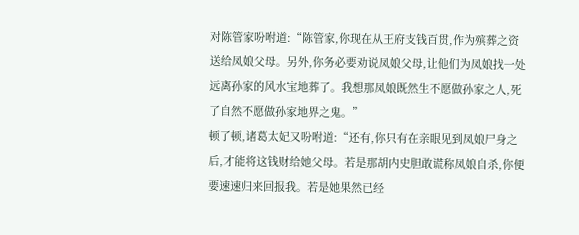对陈管家吩咐道:“陈管家,你现在从王府支钱百贯,作为殡葬之资送给凤娘父母。另外,你务必要劝说凤娘父母,让他们为凤娘找一处远离孙家的风水宝地葬了。我想那凤娘既然生不愿做孙家之人,死了自然不愿做孙家地界之鬼。”
顿了顿,诸葛太妃又吩咐道:“还有,你只有在亲眼见到凤娘尸身之后,才能将这钱财给她父母。若是那胡内史胆敢谎称凤娘自杀,你便要速速归来回报我。若是她果然已经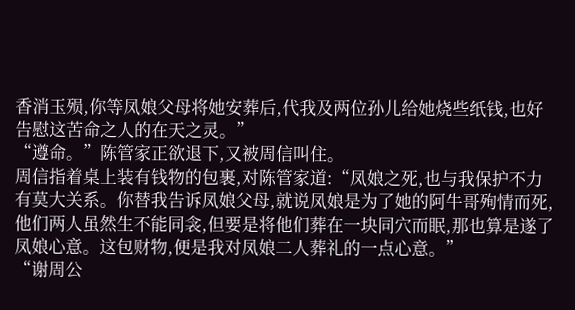香消玉殒,你等凤娘父母将她安葬后,代我及两位孙儿给她烧些纸钱,也好告慰这苦命之人的在天之灵。”
“遵命。”陈管家正欲退下,又被周信叫住。
周信指着桌上装有钱物的包裹,对陈管家道:“凤娘之死,也与我保护不力有莫大关系。你替我告诉凤娘父母,就说凤娘是为了她的阿牛哥殉情而死,他们两人虽然生不能同衾,但要是将他们葬在一块同穴而眠,那也算是遂了凤娘心意。这包财物,便是我对凤娘二人葬礼的一点心意。”
“谢周公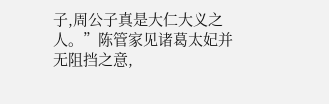子,周公子真是大仁大义之人。”陈管家见诸葛太妃并无阻挡之意,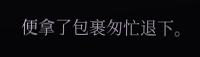便拿了包裹匆忙退下。